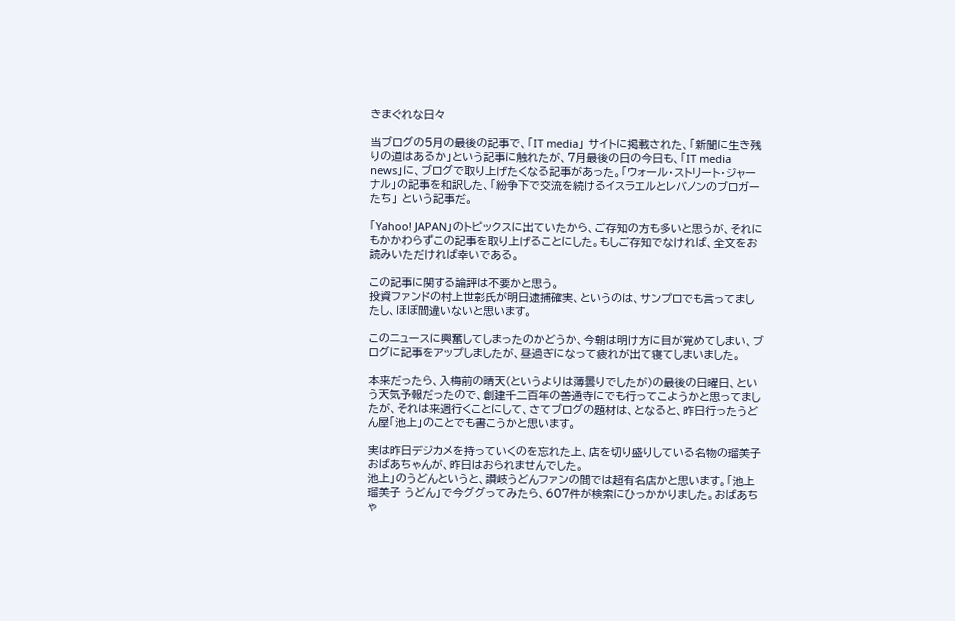きまぐれな日々

当ブログの5月の最後の記事で、「IT media」 サイトに掲載された、「新聞に生き残りの道はあるか」という記事に触れたが、7月最後の日の今日も、「IT media news」に、ブログで取り上げたくなる記事があった。「ウォール・ストリート・ジャーナル」の記事を和訳した、「紛争下で交流を続けるイスラエルとレバノンのブロガーたち」 という記事だ。

「Yahoo! JAPAN」のトピックスに出ていたから、ご存知の方も多いと思うが、それにもかかわらずこの記事を取り上げることにした。もしご存知でなければ、全文をお読みいただければ幸いである。

この記事に関する論評は不要かと思う。
投資ファンドの村上世彰氏が明日逮捕確実、というのは、サンプロでも言ってましたし、ほぼ間違いないと思います。

このニュースに興奮してしまったのかどうか、今朝は明け方に目が覚めてしまい、ブログに記事をアップしましたが、昼過ぎになって疲れが出て寝てしまいました。

本来だったら、入梅前の晴天(というよりは薄曇りでしたが)の最後の日曜日、という天気予報だったので、創建千二百年の善通寺にでも行ってこようかと思ってましたが、それは来週行くことにして、さてブログの題材は、となると、昨日行ったうどん屋「池上」のことでも書こうかと思います。

実は昨日デジカメを持っていくのを忘れた上、店を切り盛りしている名物の瑠美子おばあちゃんが、昨日はおられませんでした。
池上」のうどんというと、讃岐うどんファンの間では超有名店かと思います。「池上 瑠美子 うどん」で今ググってみたら、607件が検索にひっかかりました。おばあちゃ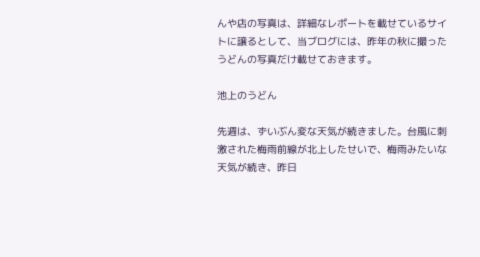んや店の写真は、詳細なレポートを載せているサイトに譲るとして、当ブログには、昨年の秋に撮ったうどんの写真だけ載せておきます。

池上のうどん

先週は、ずいぶん変な天気が続きました。台風に刺激された梅雨前線が北上したせいで、梅雨みたいな天気が続き、昨日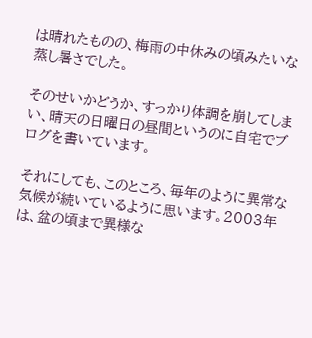は晴れたものの、梅雨の中休みの頃みたいな蒸し暑さでした。

そのせいかどうか、すっかり体調を崩してしまい、晴天の日曜日の昼間というのに自宅でブログを書いています。

それにしても、このところ、毎年のように異常な気候が続いているように思います。2003年は、盆の頃まで異様な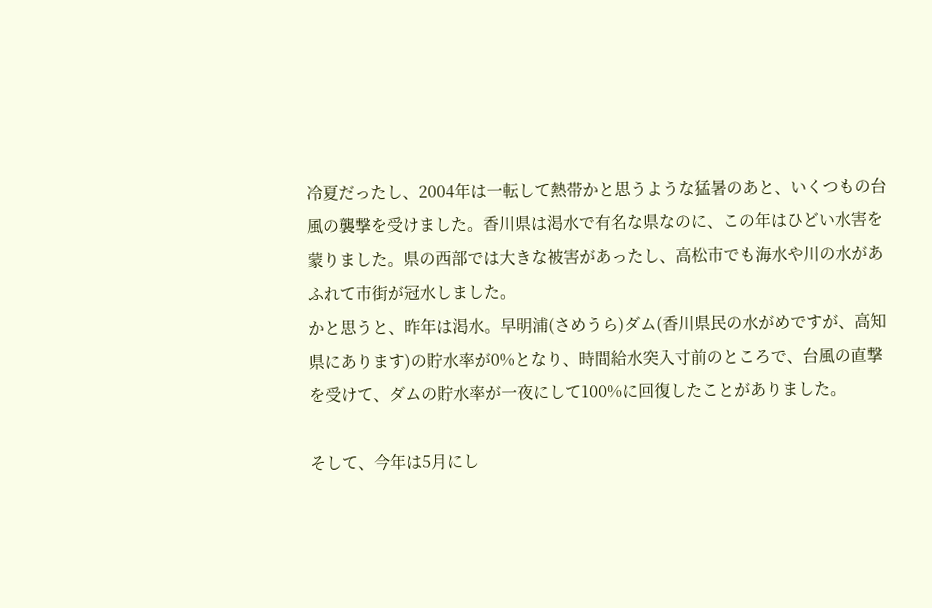冷夏だったし、2004年は一転して熱帯かと思うような猛暑のあと、いくつもの台風の襲撃を受けました。香川県は渇水で有名な県なのに、この年はひどい水害を蒙りました。県の西部では大きな被害があったし、高松市でも海水や川の水があふれて市街が冠水しました。
かと思うと、昨年は渇水。早明浦(さめうら)ダム(香川県民の水がめですが、高知県にあります)の貯水率が0%となり、時間給水突入寸前のところで、台風の直撃を受けて、ダムの貯水率が一夜にして100%に回復したことがありました。

そして、今年は5月にし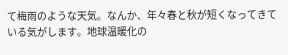て梅雨のような天気。なんか、年々春と秋が短くなってきている気がします。地球温暖化の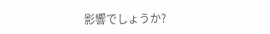影響でしょうか?